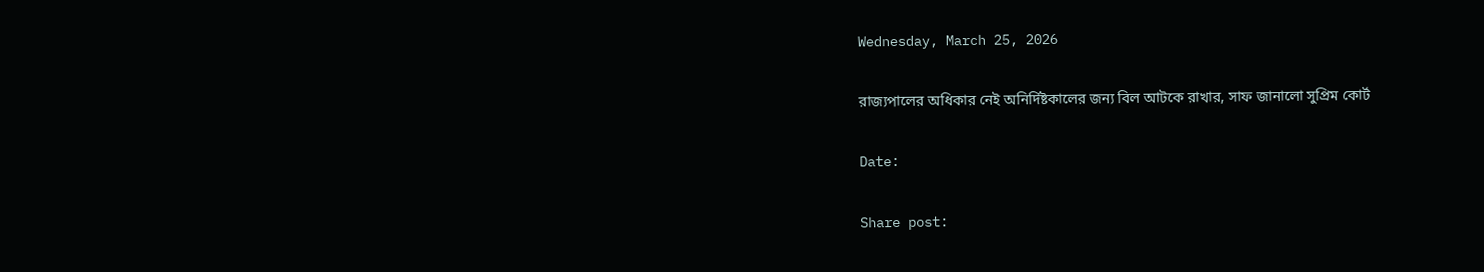Wednesday, March 25, 2026

রাজ্যপালের অধিকার নেই অনির্দিষ্টকালের জন্য বিল আটকে রাখার, সাফ জানালো সুপ্রিম কোর্ট

Date:

Share post: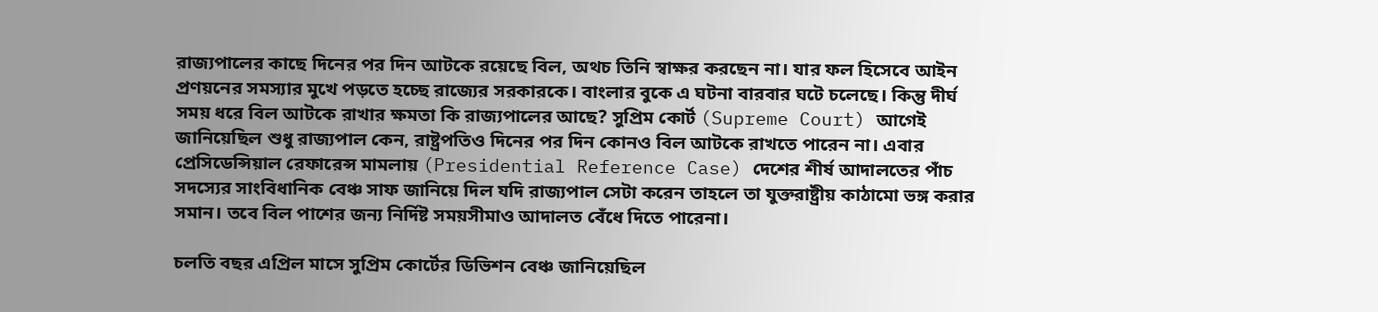রাজ্যপালের কাছে দিনের পর দিন আটকে রয়েছে বিল, অথচ তিনি স্বাক্ষর করছেন না। যার ফল হিসেবে আইন প্রণয়নের সমস্যার মুখে পড়তে হচ্ছে রাজ্যের সরকারকে। বাংলার বুকে এ ঘটনা বারবার ঘটে চলেছে। কিন্তু দীর্ঘ সময় ধরে বিল আটকে রাখার ক্ষমতা কি রাজ্যপালের আছে? সুপ্রিম কোর্ট (Supreme Court) আগেই জানিয়েছিল শুধু রাজ্যপাল কেন, রাষ্ট্রপতিও দিনের পর দিন কোনও বিল আটকে রাখতে পারেন না। এবার প্রেসিডেন্সিয়াল রেফারেন্স মামলায় (Presidential Reference Case) দেশের শীর্ষ আদালতের পাঁচ সদস্যের সাংবিধানিক বেঞ্চ সাফ জানিয়ে দিল যদি রাজ্যপাল সেটা করেন তাহলে তা যুক্তরাষ্ট্রীয় কাঠামো ভঙ্গ করার সমান। তবে বিল পাশের জন্য নির্দিষ্ট সময়সীমাও আদালত বেঁধে দিতে পারেনা।

চলতি বছর এপ্রিল মাসে সুপ্রিম কোর্টের ডিভিশন বেঞ্চ জানিয়েছিল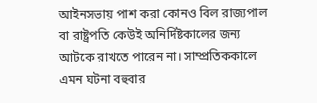আইনসভায় পাশ করা কোনও বিল রাজ্যপাল বা রাষ্ট্রপতি কেউই অনির্দিষ্টকালের জন্য আটকে রাখতে পারেন না। সাম্প্রতিককালে এমন ঘটনা বহুবার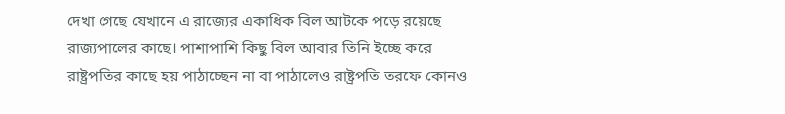দেখা গেছে যেখানে এ রাজ্যের একাধিক বিল আটকে পড়ে রয়েছে রাজ্যপালের কাছে। পাশাপাশি কিছু বিল আবার তিনি ইচ্ছে করে রাষ্ট্রপতির কাছে হয় পাঠাচ্ছেন না বা পাঠালেও রাষ্ট্রপতি তরফে কোনও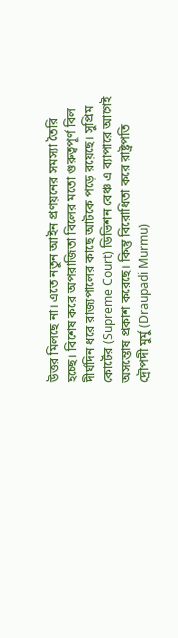উত্তর মিলছে না। এতে নতুন আইন প্রণয়নের সমস্যা তৈরি হচ্ছে। বিশেষ করে অপরাজিতা বিলের মতো গুরুত্বপূর্ণ বিল দীর্ঘদিন ধরে রাজ্যপালের কাছে আটকে পড়ে রয়েছে। সুপ্রিম কোর্টের (Supreme Court) ডিভিশন বেঞ্চ এ ব্যাপারে আগেই অসন্তোষ প্রকাশ করেছে। কিন্তু বিরোধিতা করে রাষ্ট্রপতি দ্রৌপদী মুর্মু (Draupadi Murmu)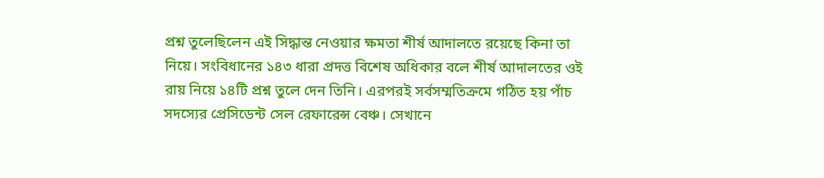প্রশ্ন তুলেছিলেন এই সিদ্ধান্ত নেওয়ার ক্ষমতা শীর্ষ আদালতে রয়েছে কিনা তা নিয়ে। সংবিধানের ১৪৩ ধারা প্রদত্ত বিশেষ অধিকার বলে শীর্ষ আদালতের ওই রায় নিয়ে ১৪টি প্রশ্ন তুলে দেন তিনি। এরপরই সর্বসম্মতিক্রমে গঠিত হয় পাঁচ সদস্যের প্রেসিডেন্ট সেল রেফারেন্স বেঞ্চ। সেখানে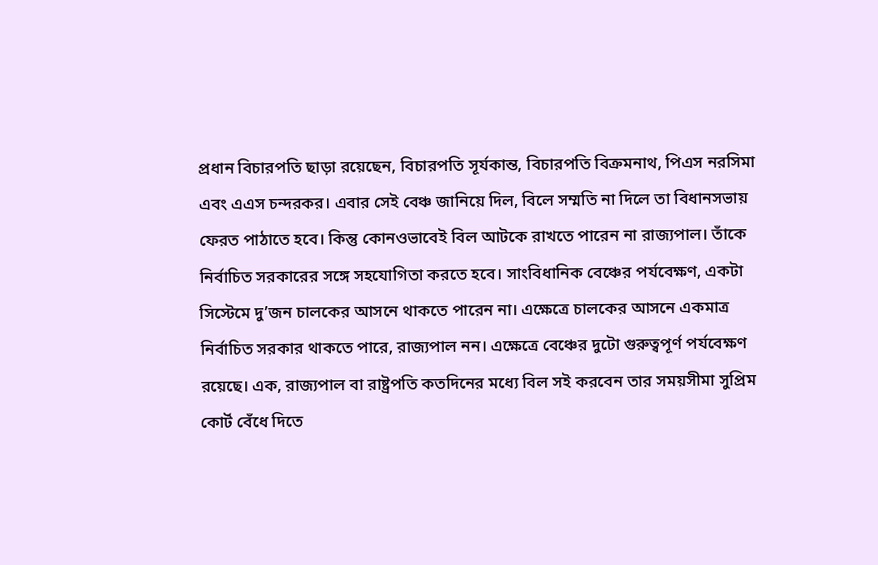প্রধান বিচারপতি ছাড়া রয়েছেন, বিচারপতি সূর্যকান্ত, বিচারপতি বিক্রমনাথ, পিএস নরসিমা এবং এএস চন্দরকর। এবার সেই বেঞ্চ জানিয়ে দিল, বিলে সম্মতি না দিলে তা বিধানসভায় ফেরত পাঠাতে হবে। কিন্তু কোনওভাবেই বিল আটকে রাখতে পারেন না রাজ্যপাল। তাঁকে নির্বাচিত সরকারের সঙ্গে সহযোগিতা করতে হবে। সাংবিধানিক বেঞ্চের পর্যবেক্ষণ, একটা সিস্টেমে দু’জন চালকের আসনে থাকতে পারেন না। এক্ষেত্রে চালকের আসনে একমাত্র নির্বাচিত সরকার থাকতে পারে, রাজ্যপাল নন। এক্ষেত্রে বেঞ্চের দুটো গুরুত্বপূর্ণ পর্যবেক্ষণ রয়েছে। এক, রাজ্যপাল বা রাষ্ট্রপতি কতদিনের মধ্যে বিল সই করবেন তার সময়সীমা সুপ্রিম কোর্ট বেঁধে দিতে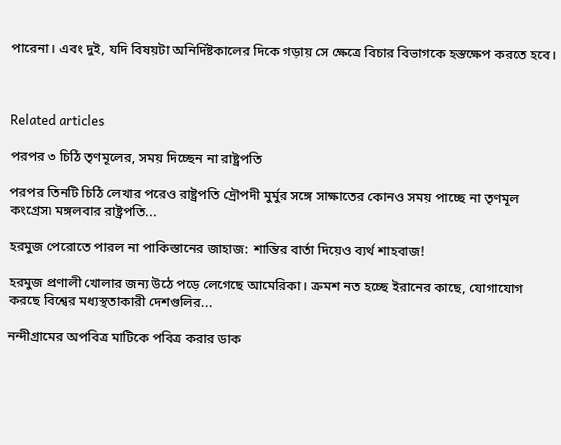পারেনা। এবং দুই, যদি বিষয়টা অনির্দিষ্টকালের দিকে গড়ায় সে ক্ষেত্রে বিচার বিভাগকে হস্তক্ষেপ করতে হবে।



Related articles

পরপর ৩ চিঠি তৃণমূলের, সময় দিচ্ছেন না রাষ্ট্রপতি

পরপর তিনটি চিঠি লেখার পরেও রাষ্ট্রপতি দ্রৌপদী মুর্মুর সঙ্গে সাক্ষাতের কোনও সময় পাচ্ছে না তৃণমূল কংগ্রেস৷ মঙ্গলবার রাষ্ট্রপতি...

হরমুজ পেরোতে পারল না পাকিস্তানের জাহাজ: শান্তির বার্তা দিয়েও ব্যর্থ শাহবাজ!

হরমুজ প্রণালী খোলার জন্য উঠে পড়ে লেগেছে আমেরিকা। ক্রমশ নত হচ্ছে ইরানের কাছে, যোগাযোগ করছে বিশ্বের মধ্যস্থতাকারী দেশগুলির...

নন্দীগ্রামের অপবিত্র মাটিকে পবিত্র করার ডাক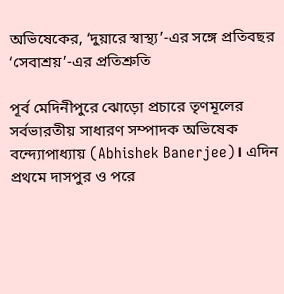অভিষেকের, ‘দুয়ারে স্বাস্থ্য’-এর সঙ্গে প্রতিবছর ‘সেবাশ্রয়’-এর প্রতিশ্রুতি

পূর্ব মেদিনীপুরে ঝোড়ো প্রচারে তৃণমূলের সর্বভারতীয় সাধারণ সম্পাদক অভিষেক বন্দ্যোপাধ্যায় (Abhishek Banerjee)। এদিন প্রথমে দাসপুর ও পরে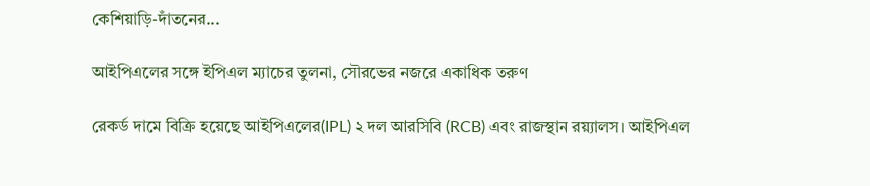কেশিয়াড়ি-দাঁতনের...

আইপিএলের সঙ্গে ইপিএল ম্যাচের তুলনা, সৌরভের নজরে একাধিক তরুণ

রেকর্ড দামে বিক্রি হয়েছে আইপিএলের(IPL) ২ দল আরসিবি (RCB) এবং রাজস্থান রয়্যালস। আইপিএল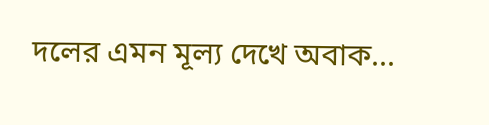দলের এমন মূল্য দেখে অবাক...